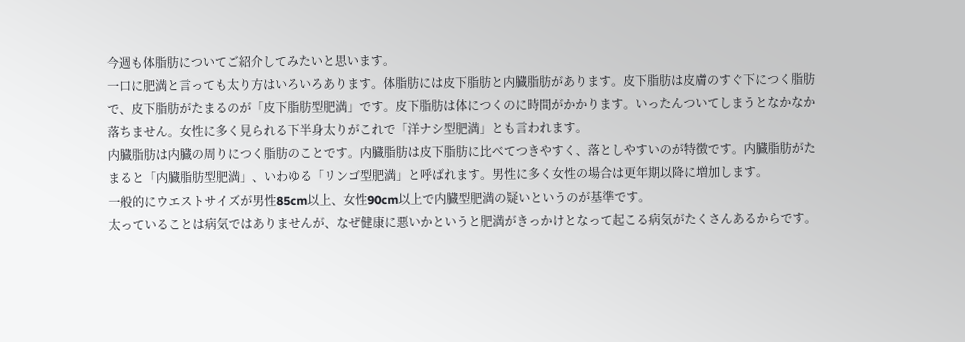今週も体脂肪についてご紹介してみたいと思います。
一口に肥満と言っても太り方はいろいろあります。体脂肪には皮下脂肪と内臓脂肪があります。皮下脂肪は皮膚のすぐ下につく脂肪で、皮下脂肪がたまるのが「皮下脂肪型肥満」です。皮下脂肪は体につくのに時間がかかります。いったんついてしまうとなかなか落ちません。女性に多く見られる下半身太りがこれで「洋ナシ型肥満」とも言われます。
内臓脂肪は内臓の周りにつく脂肪のことです。内臓脂肪は皮下脂肪に比べてつきやすく、落としやすいのが特徴です。内臓脂肪がたまると「内臓脂肪型肥満」、いわゆる「リンゴ型肥満」と呼ばれます。男性に多く女性の場合は更年期以降に増加します。
一般的にウエストサイズが男性85cm以上、女性90cm以上で内臓型肥満の疑いというのが基準です。
太っていることは病気ではありませんが、なぜ健康に悪いかというと肥満がきっかけとなって起こる病気がたくさんあるからです。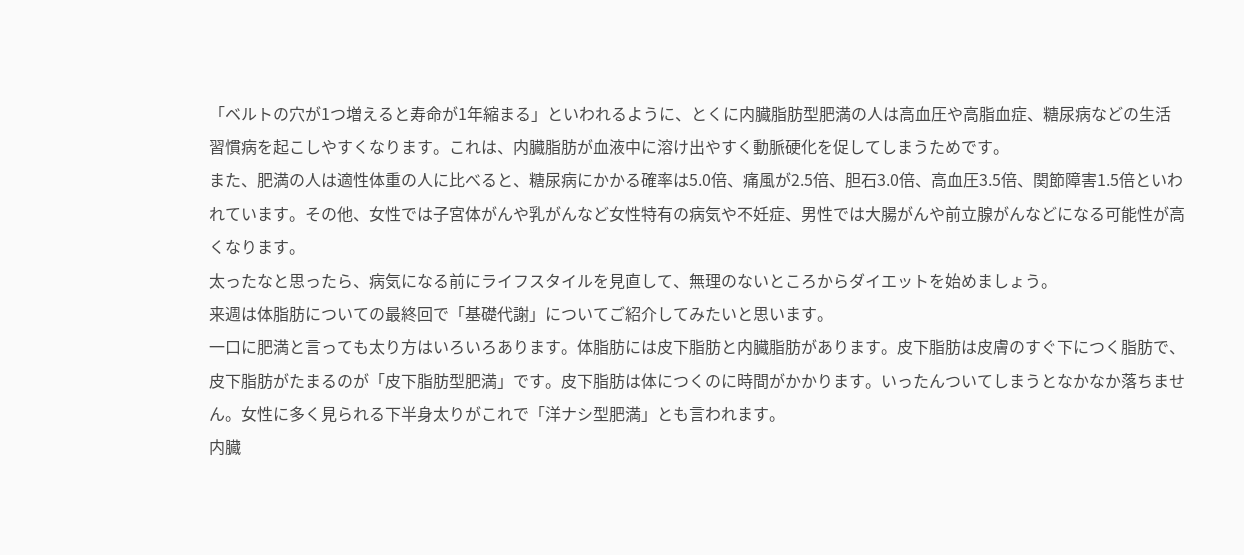「ベルトの穴が1つ増えると寿命が1年縮まる」といわれるように、とくに内臓脂肪型肥満の人は高血圧や高脂血症、糖尿病などの生活習慣病を起こしやすくなります。これは、内臓脂肪が血液中に溶け出やすく動脈硬化を促してしまうためです。
また、肥満の人は適性体重の人に比べると、糖尿病にかかる確率は5.0倍、痛風が2.5倍、胆石3.0倍、高血圧3.5倍、関節障害1.5倍といわれています。その他、女性では子宮体がんや乳がんなど女性特有の病気や不妊症、男性では大腸がんや前立腺がんなどになる可能性が高くなります。
太ったなと思ったら、病気になる前にライフスタイルを見直して、無理のないところからダイエットを始めましょう。
来週は体脂肪についての最終回で「基礎代謝」についてご紹介してみたいと思います。
一口に肥満と言っても太り方はいろいろあります。体脂肪には皮下脂肪と内臓脂肪があります。皮下脂肪は皮膚のすぐ下につく脂肪で、皮下脂肪がたまるのが「皮下脂肪型肥満」です。皮下脂肪は体につくのに時間がかかります。いったんついてしまうとなかなか落ちません。女性に多く見られる下半身太りがこれで「洋ナシ型肥満」とも言われます。
内臓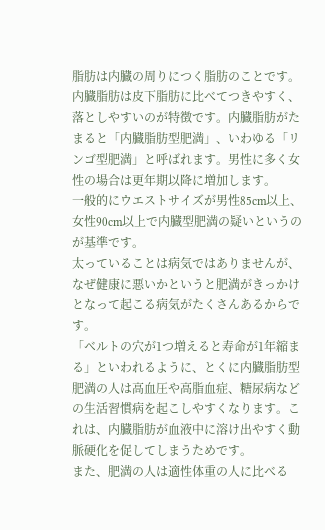脂肪は内臓の周りにつく脂肪のことです。内臓脂肪は皮下脂肪に比べてつきやすく、落としやすいのが特徴です。内臓脂肪がたまると「内臓脂肪型肥満」、いわゆる「リンゴ型肥満」と呼ばれます。男性に多く女性の場合は更年期以降に増加します。
一般的にウエストサイズが男性85cm以上、女性90cm以上で内臓型肥満の疑いというのが基準です。
太っていることは病気ではありませんが、なぜ健康に悪いかというと肥満がきっかけとなって起こる病気がたくさんあるからです。
「ベルトの穴が1つ増えると寿命が1年縮まる」といわれるように、とくに内臓脂肪型肥満の人は高血圧や高脂血症、糖尿病などの生活習慣病を起こしやすくなります。これは、内臓脂肪が血液中に溶け出やすく動脈硬化を促してしまうためです。
また、肥満の人は適性体重の人に比べる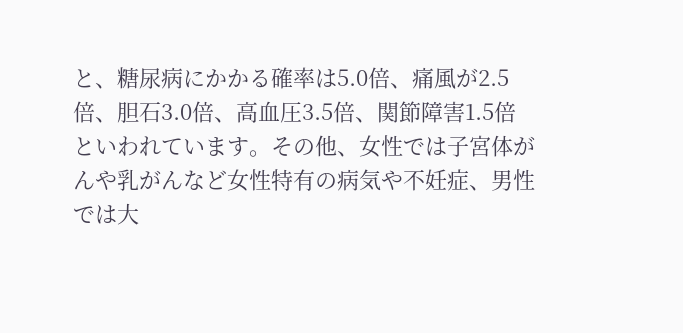と、糖尿病にかかる確率は5.0倍、痛風が2.5倍、胆石3.0倍、高血圧3.5倍、関節障害1.5倍といわれています。その他、女性では子宮体がんや乳がんなど女性特有の病気や不妊症、男性では大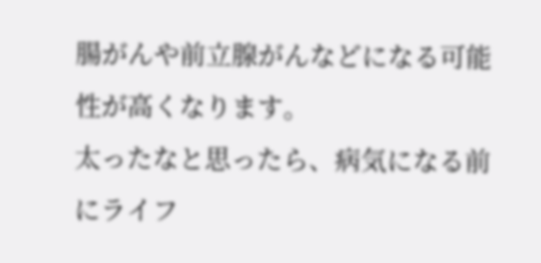腸がんや前立腺がんなどになる可能性が高くなります。
太ったなと思ったら、病気になる前にライフ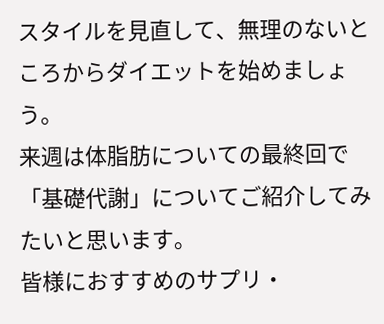スタイルを見直して、無理のないところからダイエットを始めましょう。
来週は体脂肪についての最終回で「基礎代謝」についてご紹介してみたいと思います。
皆様におすすめのサプリ・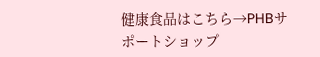健康食品はこちら→PHBサポートショップ